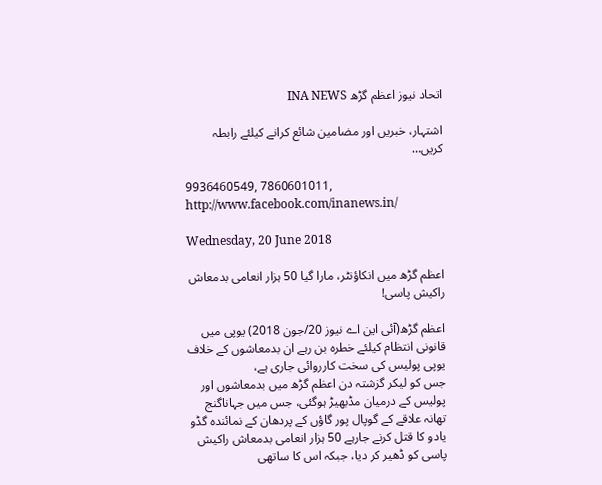اتحاد نیوز اعظم گڑھ INA NEWS

اشتہار، خبریں اور مضامین شائع کرانے کیلئے رابطہ کریں…

9936460549, 7860601011, http://www.facebook.com/inanews.in/

Wednesday, 20 June 2018

اعظم گڑھ میں انکاؤنٹر، مارا گیا 50 ہزار انعامی بدمعاش راکیش پاسی!

اعظم گڑھ(آئی این اے نیوز 20/جون 2018) یوپی میں قانونی انتظام کیلئے خطرہ بن رہے ان بدمعاشوں کے خلاف یوپی پولیس کی سخت کارروائی جاری ہے،
جس کو لیکر گزشتہ دن اعظم گڑھ میں بدمعاشوں اور پولیس کے درمیان مڈبھیڑ ہوگئی، جس میں جہاناگنج تھانہ علاقے کے گوپال پور گاؤں کے پردھان کے نمائندہ گڈو یادو کا قتل کرنے جارہے 50 ہزار انعامی بدمعاش راکیش پاسی کو ڈھیر کر دیا، جبکہ اس کا ساتھی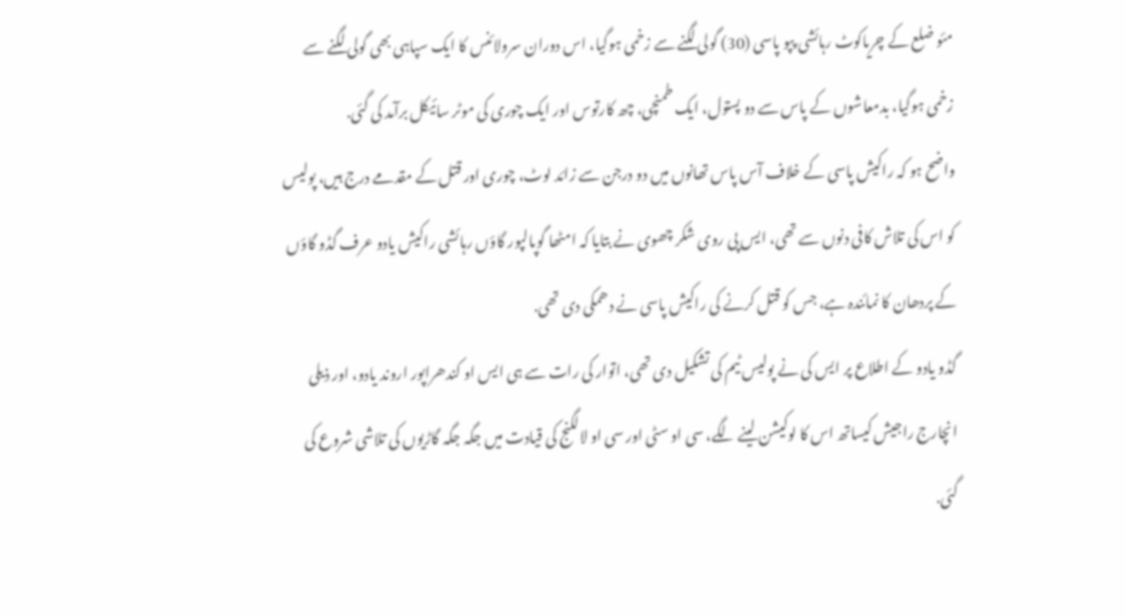مئو ضلع کے چریاکوٹ رہائشی پپو پاسی (30) گولی لگنے سے زخمی ہوگیا، اس دوران سرولائنس کا ایک سپاہی بھی گولی لگنے سے زخمی ہوگیا، بدمعاشوں کے پاس سے دو پستول، ایک طمنچی، چھ کارتوس اور ایک چوری کی موٹر سائیکل برآمد کی گئی.
واضح ہو کہ راکیش پاسی کے خلاف آس پاس تھانوں میں دو درجن سے زائد لوٹ، چوری اور قتل کے مقدمے درج ہیں، پولیس کو اس کی تلاش کافی دنوں سے تھی، ایس پی روی شکر چھوی نے بتایا کہ امٹھا گوپالپور گاؤں رہائشی راکیش یادو عرف گڈو گاؤں کے پردھان کا نمائندہ ہے، جس کو قتل کرنے کی راکیش پاسی نے دھمکی دی تھی.
گڈو یادو کے اطلاع پر ایس کی نے پولیس ٹیم کی تشکیل دی تھی، اتوار کی رات سے ہی ایس او کندھراپور اروند یادو، اور ذیلی انچارج راجیش کیساتھ اس کا لوکیشن لینے لگے، سی او سٹی اور سی او لالگنج کی قیادت میں جگہ جگہ گاڑیوں کی تلاشی شروع کی گئی.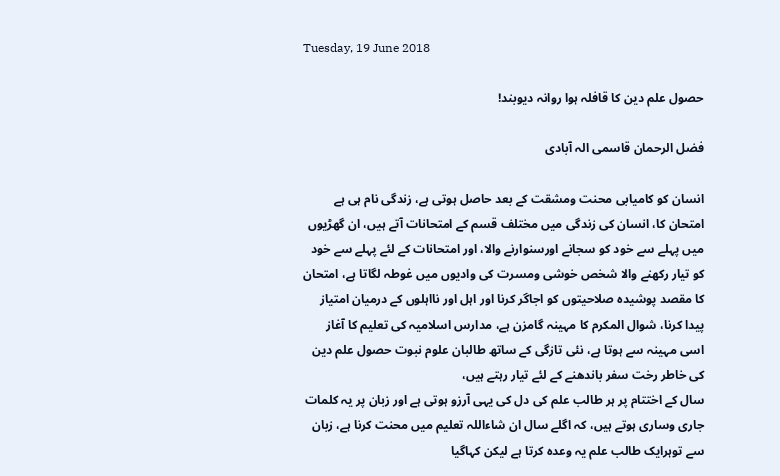Tuesday, 19 June 2018

حصول علم دین کا قافلہ ہوا روانہ دیوبند!

فضل الرحمان قاسمی الہ آبادی

انسان کو کامیابی محنت ومشقت کے بعد حاصل ہوتی ہے، زندگی نام ہی ہے امتحان کا، انسان کی زندگی میں مختلف قسم کے امتحانات آتے ہیں، ان گھڑیوں میں پہلے سے خود کو سجانے اورسنوارنے والا، اور امتحانات کے لئے پہلے سے خود کو تیار رکھنے والا شخص خوشی ومسرت کی وادیوں میں غوطہ لگاتا ہے، امتحان کا مقصد پوشیدہ صلاحیتوں کو اجاگر کرنا اور اہل اور نااہلوں کے درمیان امتیاز پیدا کرنا، شوال المکرم کا مہینہ گامزن ہے، مدارس اسلامیہ کی تعلیم کا آغاز اسی مہینہ سے ہوتا ہے، نئی تازگی کے ساتھ طالبان علوم نبوت حصول علم دین کی خاطر رخت سفر باندھنے کے لئے تیار رہتے ہیں،
سال کے اختتام پر ہر طالب علم کی دل کی یہی آرزو ہوتی ہے اور زبان پر یہ کلمات جاری وساری ہوتے ہیں، کہ اگلے سال ان شاءاللہ تعلیم میں محنت کرنا ہے، زبان سے توہرایک طالب علم یہ وعدہ کرتا ہے لیکن کہاگیا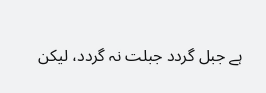ہے جبل گردد جبلت نہ گردد، لیکن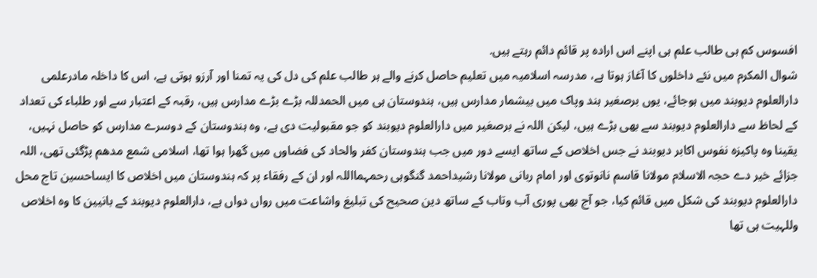افسوس کم ہی طالب علم ہی اپنے اس ارادہ پر قائم دائم رہتے ہیں.
شوال المکرم میں نئے داخلوں کا آغاز ہوتا ہے، مدرسہ اسلامیہ میں تعلیم حاصل کرنے والے ہر طالب علم کی دل کی یہ تمنا اور آرزو ہوتی ہے، اس کا داخلہ مادرعلمی دارالعلوم دیوبند میں ہوجائے، یوں برصغیر ہند وپاک میں بیشمار مدارس ہیں، ہندوستان ہی میں الحمدللہ بڑے بڑے مدارس ہیں، رقبہ کے اعتبار سے اور طلباء کی تعداد کے لحاظ سے دارالعلوم دیوبند سے بھی بڑے ہیں، لیکن اللہ نے برصغیر میں دارالعلوم دیوبند کو جو مقبولیت دی ہے، وہ ہندوستان کے دوسرے مدارس کو حاصل نہیں، یقینا وہ پاکیزہ نفوس اکابر دیوبند نے جس اخلاص کے ساتھ ایسے دور میں جب ہندوستان کفر والحاد کی فضاوں میں گھرا ہوا تھا، اسلامی شمع مدھم پڑگئی تھی، اللہ جزائے خیر دے حجہ الاسلام مولانا قاسم نانوتوی اور امام ربانی مولانا رشیداحمد گنگوہی رحمہمااللہ اور ان کے رفقاء پر کہ ہندوستان میں اخلاص کا ایساحسین تاج محل دارالعلوم دیوبند کی شکل میں قائم کیا، جو آج بھی پوری آب وتاب کے ساتھ دین صحیح کی تبلیغ واشاعت میں رواں دواں ہے، دارالعلوم دیوبند کے بانیین کا وہ اخلاص وللہیت ہی تھا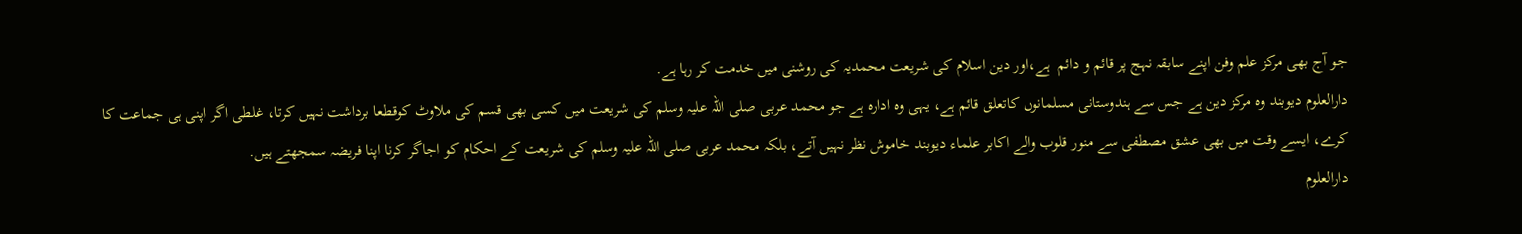جو آج بھی مرکز علم وفن اپنے سابقہ نہج پر قائم و دائم  ہے،اور دین اسلام کی شریعت محمدیہ کی روشنی میں خدمت کر رہا ہے.
دارالعلوم دیوبند وہ مرکز دین ہے جس سے ہندوستانی مسلمانوں کاتعلق قائم ہے، یہی وہ ادارہ ہے جو محمد عربی صلی اللہ علیہ وسلم کی شریعت میں کسی بھی قسم کی ملاوٹ کوقطعا برداشت نہیں کرتا، غلطی اگر اپنی ہی جماعت کا کرے، ایسے وقت میں بھی عشق مصطفی سے منور قلوب والے اکابر علماء دیوبند خاموش نظر نہیں آتے، بلکہ محمد عربی صلی اللہ علیہ وسلم کی شریعت کے احکام کو اجاگر کرنا اپنا فریضہ سمجھتے ہیں.
دارالعلوم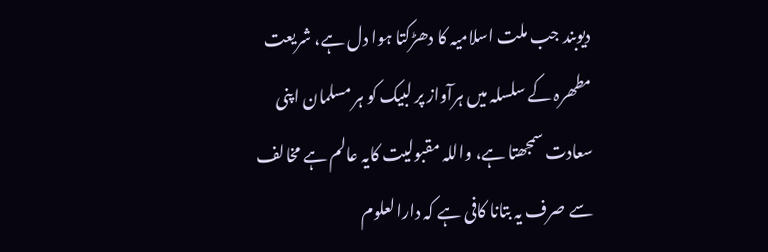دیوبند جب ملت اسلامیہ کا دھڑکتا ہوا دل ہے، شریعت مطھرہ کے سلسلہ میں ہرآواز پر لبیک کو ہر مسلمان اپنی سعادت سمجھتا ہے، واللہ مقبولیت کایہ عالم ہے مخالف سے صرف یہ بتانا کافی ہے کہ دارالعلوم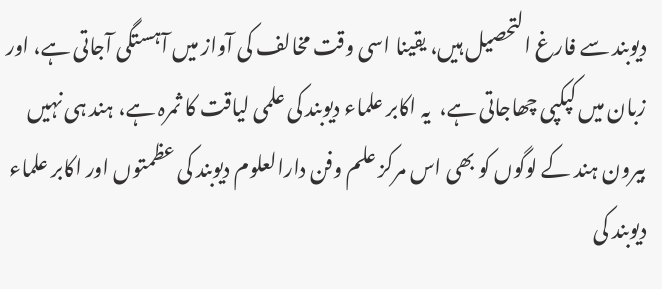دیوبند سے فارغ التحصیل ہیں، یقینا اسی وقت مخالف کی آواز میں آہستگی آجاتی ہے، اور زبان میں کپکپی چھاجاتی ہے،  یہ اکابر علماء دیوبند کی علمی لیاقت کا ثمرہ ہے، ہند ہی نہیں  بیرون ہند کے لوگوں کو بھی اس مرکز علم وفن دارالعلوم دیوبند کی عظمتوں اور اکابر علماء دیوبند کی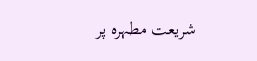شریعت مطہرہ پر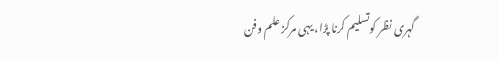گہری نظر کوتسلیم کرنا پڑا، یہی مرکز علم وفن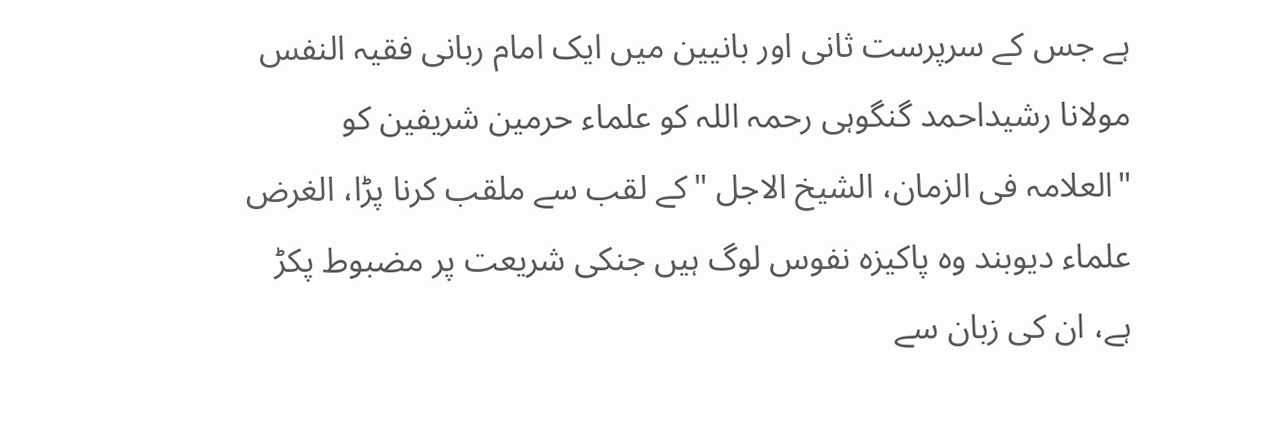ہے جس کے سرپرست ثانی اور بانیین میں ایک امام ربانی فقیہ النفس مولانا رشیداحمد گنگوہی رحمہ اللہ کو علماء حرمین شریفین کو "العلامہ فی الزمان، الشیخ الاجل "کے لقب سے ملقب کرنا پڑا، الغرض علماء دیوبند وہ پاکیزہ نفوس لوگ ہیں جنکی شریعت پر مضبوط پکڑ ہے، ان کی زبان سے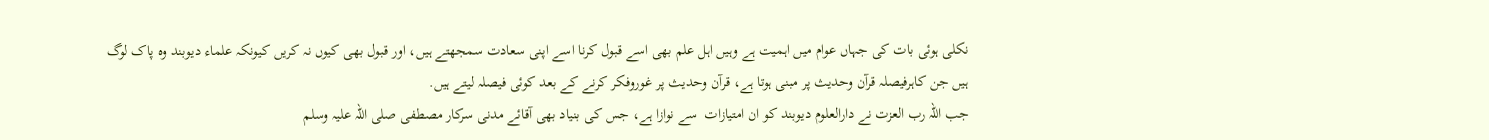نکلی ہوئی بات کی جہاں عوام میں اہمیت ہے وہیں اہل علم بھی اسے قبول کرنا اسے اپنی سعادت سمجھتے ہیں، اور قبول بھی کیوں نہ کریں کیونکہ علماء دیوبند وہ پاک لوگ ہیں جن کاہرفیصلہ قرآن وحدیث پر مبنی ہوتا ہے، قرآن وحدیث پر غوروفکر کرنے کے بعد کوئی فیصلہ لیتے ہیں.
جب اللہ رب العزت نے دارالعلوم دیوبند کو ان امتیازات  سے نوازا ہے، جس کی بنیاد بھی آقائے مدنی سرکار مصطفی صلی اللہ علیہ وسلم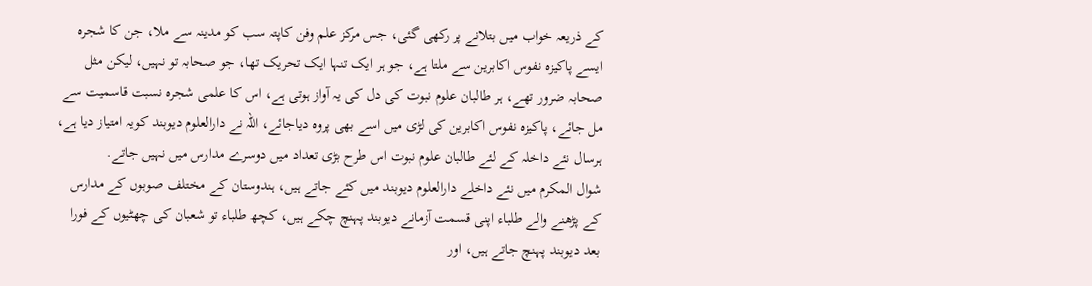کے ذریعہ خواب میں بتلانے پر رکھی گئی، جس مرکز علم وفن کاپتہ سب کو مدینہ سے ملا، جن کا شجرہ ایسے پاکیزہ نفوس اکابرین سے ملتا ہے، جو ہر ایک تنہا ایک تحریک تھا، جو صحابہ تو نہیں، لیکن مثل صحابہ ضرور تھے، ہر طالبان علوم نبوت کی دل کی یہ آواز ہوتی ہے، اس کا علمی شجرہ نسبت قاسمیت سے مل جائے، پاکیزہ نفوس اکابرین کی لڑی میں اسے بھی پروہ دیاجائے، اللہ نے دارالعلوم دیوبند کویہ امتیاز دیا ہے، ہرسال نئے داخلہ کے لئے طالبان علوم نبوت اس طرح بڑی تعداد میں دوسرے مدارس میں نہیں جاتے.
شوال المکرم میں نئے داخلے دارالعلوم دیوبند میں کئے جاتے ہیں، ہندوستان کے مختلف صوبوں کے مدارس کے پڑھنے والے طلباء اپنی قسمت آزمانے دیوبند پہنچ چکے ہیں، کچھ طلباء تو شعبان کی چھٹیوں کے فورا بعد دیوبند پہنچ جاتے ہیں، اور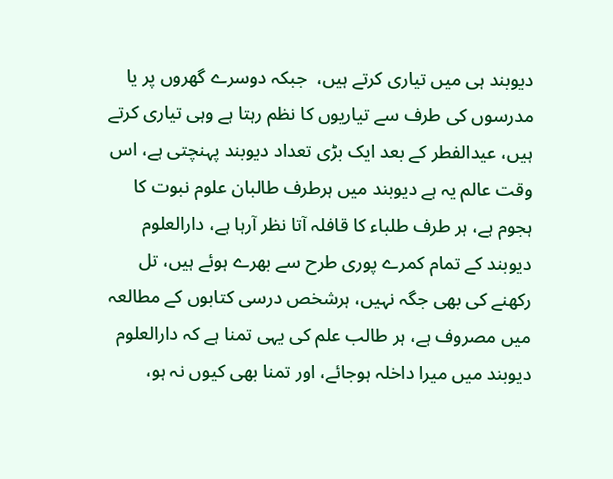دیوبند ہی میں تیاری کرتے ہیں،  جبکہ دوسرے گھروں پر یا مدرسوں کی طرف سے تیاریوں کا نظم رہتا ہے وہی تیاری کرتے ہیں، عیدالفطر کے بعد ایک بڑی تعداد دیوبند پہنچتی ہے، اس وقت عالم یہ ہے دیوبند میں ہرطرف طالبان علوم نبوت کا ہجوم ہے، ہر طرف طلباء کا قافلہ آتا نظر آرہا ہے، دارالعلوم دیوبند کے تمام کمرے پوری طرح سے بھرے ہوئے ہیں، تل رکھنے کی بھی جگہ نہیں، ہرشخص درسی کتابوں کے مطالعہ میں مصروف ہے، ہر طالب علم کی یہی تمنا ہے کہ دارالعلوم دیوبند میں میرا داخلہ ہوجائے، اور تمنا بھی کیوں نہ ہو،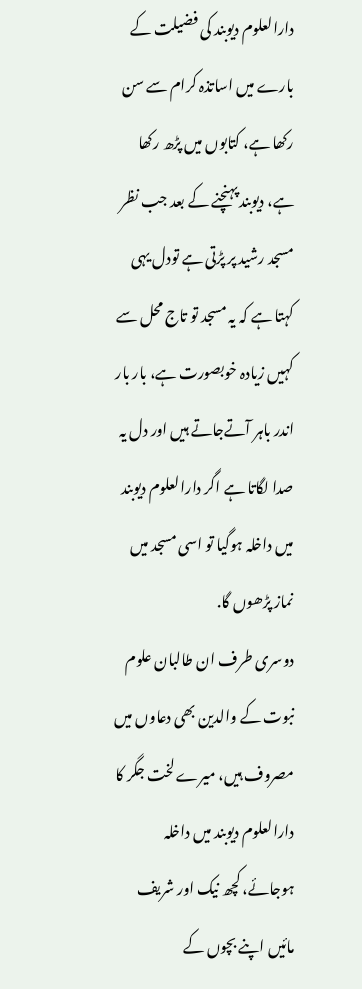دارالعلوم دیوبند کی فضیلت کے بارے میں اساتذہ کرام سے سن رکھا ہے، کتابوں میں پڑھ رکھا ہے، دیوبند پہنچنے کے بعد جب نظر مسجد رشید پر پڑتی ہے تودل یہی کہتا ہے کہ یہ مسجد تو تاج محل سے کہیں زیادہ خوبصورت ہے، بار بار اندر باہر آتےجاتے ہیں اور دل یہ صدا لگاتا ہے اگر دارالعلوم دیوبند میں داخلہ ہوگیا تو اسی مسجد میں نماز پڑھوں گا.
دوسری طرف ان طالبان علوم نبوت کے والدین بھی دعاوں میں مصروف ہیں، میرے لخت جگر کا دارالعلوم دیوبند میں داخلہ ہوجائے، کچھ نیک اور شریف مائیں اپنے بچوں کے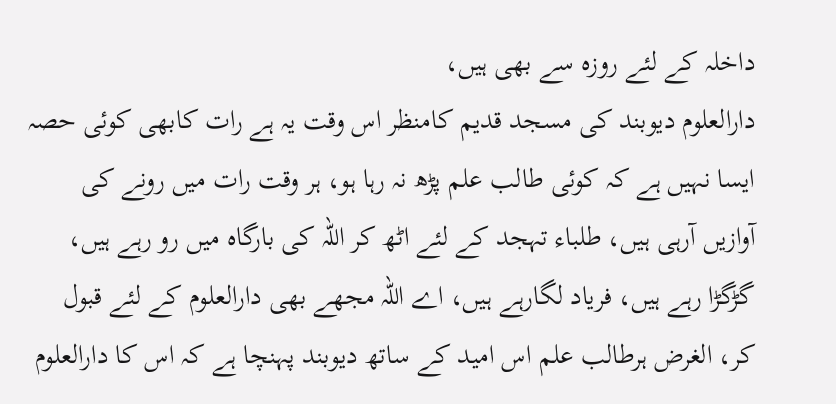داخلہ کے لئے روزہ سے بھی ہیں،
دارالعلوم دیوبند کی مسجد قدیم کامنظر اس وقت یہ ہے رات کابھی کوئی حصہ ایسا نہیں ہے کہ کوئی طالب علم پڑھ نہ رہا ہو، ہر وقت رات میں رونے کی آوازیں آرہی ہیں، طلباء تہجد کے لئے اٹھ کر اللہ کی بارگاہ میں رو رہے ہیں، گڑگڑا رہے ہیں، فریاد لگارہے ہیں، اے اللہ مجھے بھی دارالعلوم کے لئے قبول کر، الغرض ہرطالب علم اس امید کے ساتھ دیوبند پہنچا ہے کہ اس کا دارالعلوم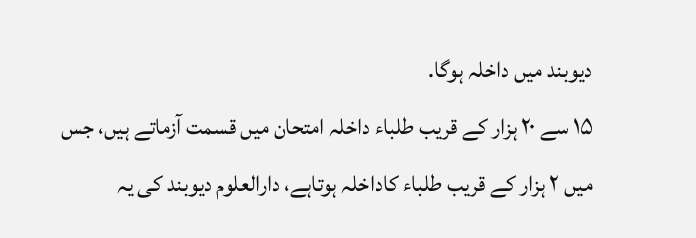دیوبند میں داخلہ ہوگا.
۱۵ سے ۲۰ ہزار کے قریب طلباء داخلہ امتحان میں قسمت آزماتے ہیں، جس میں ۲ ہزار کے قریب طلباء کاداخلہ ہوتاہے، دارالعلوم دیوبند کی یہ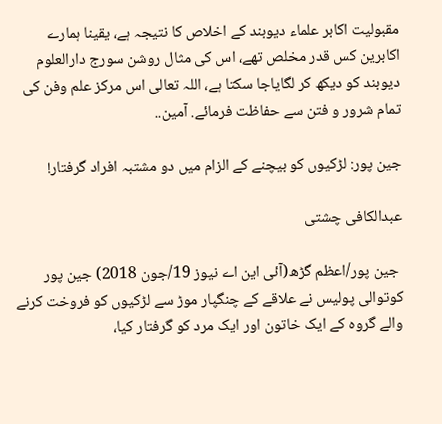مقبولیت اکابر علماء دیوبند کے اخلاص کا نتیجہ ہے، یقینا ہمارے اکابرین کس قدر مخلص تھے، اس کی مثال روشن سورج دارالعلوم دیوبند کو دیکھ کر لگایاجا سکتا ہے، اللہ تعالی اس مرکز علم وفن کی تمام شرور و فتن سے حفاظت فرمائے. آمین..

جین پور: لڑکیوں کو بیچنے کے الزام میں دو مشتبہ افراد گرفتار!

عبدالکافی چشتی

 جین پور/اعظم گڑھ(آئی این اے نیوز 19/جون 2018) جين پور کوتوالی پولیس نے علاقے کے چنگپار موڑ سے لڑکیوں کو فروخت کرنے والے گروہ کے ایک خاتون اور ایک مرد کو گرفتار کیا،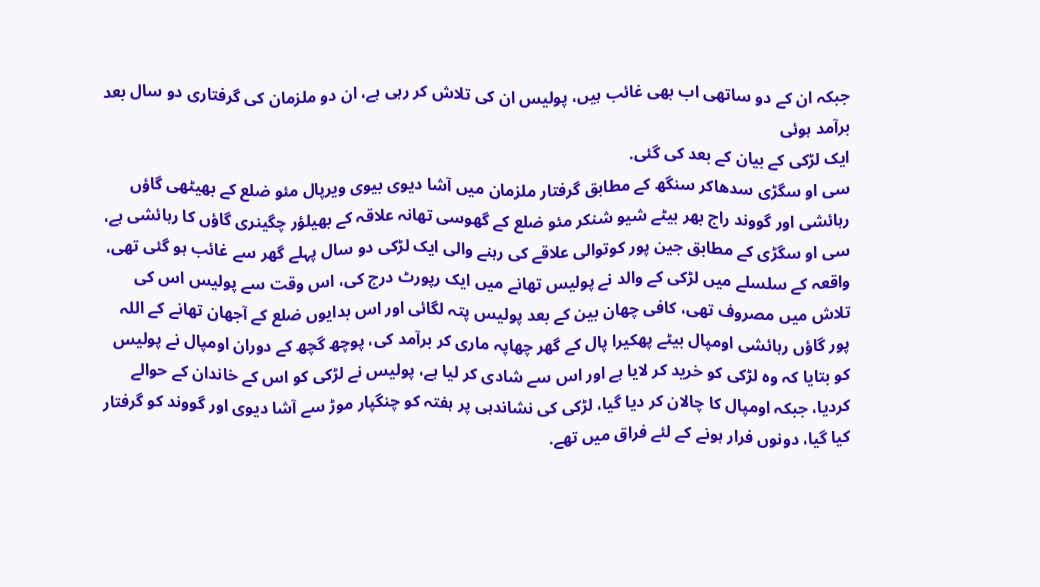جبکہ ان کے دو ساتھی اب بھی غائب ہیں، پولیس ان کی تلاش کر رہی ہے، ان دو ملزمان کی گرفتاری دو سال بعد برآمد ہوئی
ایک لڑکی کے بیان کے بعد کی گئی.
سی او سگڑی سدھاکر سنگھ کے مطابق گرفتار ملزمان میں آشا دیوی بیوی ويرپال مئو ضلع کے بھيٹھی گاؤں رہائشی اور گووند راج بھر بیٹے شیو شنکر مئو ضلع کے گھوسی تھانہ علاقہ کے بھیلؤر چگینری گاؤں کا رہائشی ہے، سی او سگڑی کے مطابق جين پور کوتوالی علاقے کی رہنے والی ایک لڑکی دو سال پہلے گھر سے غائب ہو گئی تھی، واقعہ کے سلسلے میں لڑکی کے والد نے پولیس تھانے میں ایک رپورٹ درج کی، اس وقت سے پولیس اس کی تلاش میں مصروف تھی، کافی چھان بین کے بعد پولیس پتہ لگائی اور اس بدایوں ضلع کے آجھان تھانے کے اللہ پور گاؤں رہائشی اومپال بیٹے پھكيرا پال کے گھر چھاپہ ماری کر برآمد کی، پوچھ گچھ کے دوران اومپال نے پولیس کو بتایا کہ وہ لڑکی کو خرید کر لایا ہے اور اس سے شادی کر لیا ہے، پولیس نے لڑکی کو اس کے خاندان کے حوالے کردیا، جبکہ اومپال کا چالان کر دیا گیا، لڑکی کی نشاندہی پر ہفتہ کو چنگپار موڑ سے آشا دیوی اور گووند کو گرفتار کیا گیا، دونوں فرار ہونے کے لئے فراق میں تھے.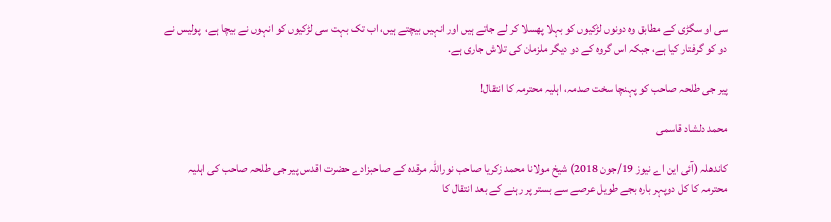سی او سگڑی کے مطابق وہ دونوں لڑکیوں کو بہلا پھسلا کر لے جاتے ہیں اور انہیں بیچتے ہیں، اب تک بہت سی لڑکیوں کو انہوں نے بیچا ہے،  پولیس نے دو کو گرفتار کیا ہے، جبکہ اس گروہ کے دو دیگر ملزمان کی تلاش جاری ہے.

پیر جی طلحہ صاحب کو پہنچا سخت صدمہ، اہلیہ محترمہ کا انتقال!

محمد دلشاد قاسمی

کاندھلہ (آئی این اے نیوز 19/جون 2018) شیخ مولانا محمد زکریا صاحب نوراللہ مرقدہ کے صاحبزادے حضرت اقدس پیر جی طلحہ صاحب کی اہلیہ محترمہ کا کل دوپہر بارہ بجے طویل عرصے سے بستر پر رہنے کے بعد انتقال کا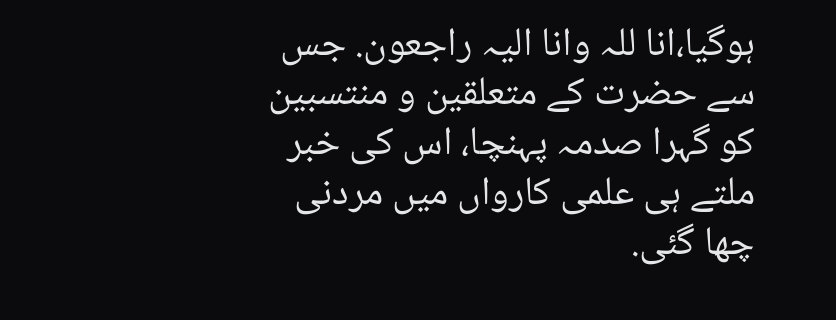ہوگیا،انا للہ وانا الیہ راجعون. جس سے حضرت کے متعلقین و منتسبین کو گہرا صدمہ پہنچا، اس کی خبر ملتے ہی علمی کارواں میں مردنی چھا گئی.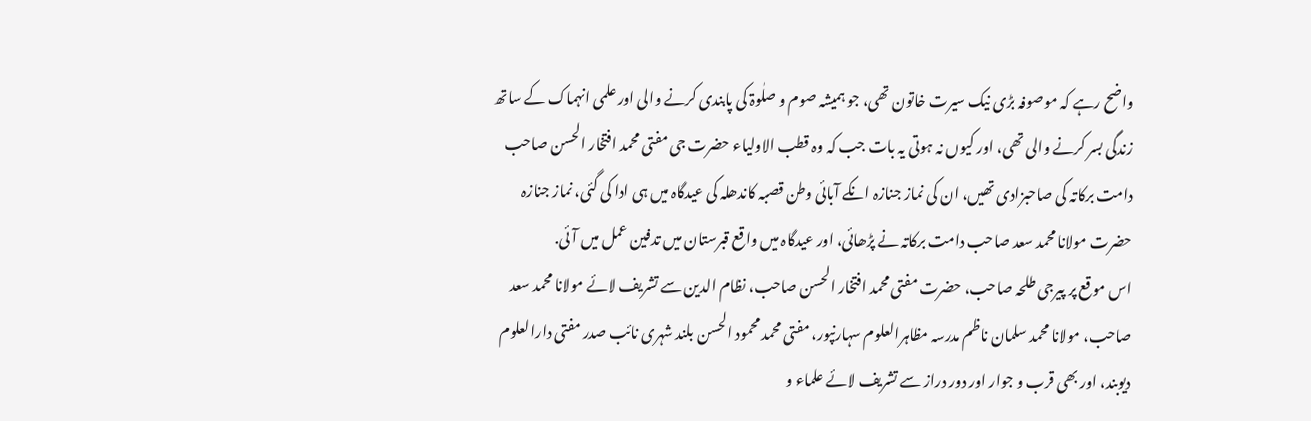واضح رہے کہ موصوفہ بڑی نیک سیرت خاتون تھی، جو ہمیشہ صوم و صلٰوۃ کی پابندی کرنے والی اور علمی انہماک کے ساتھ زندگی بسر کرنے والی تھی، اور کیوں نہ ہوتی یہ بات جب کہ وہ قطب الاولیاء حضرت جی مفتی محمد افتخار الحسن صاحب دامت برکاتہ کی صاحبزادی تھیں، ان کی نماز جنازہ انکے آبائی وطن قصبہ کاندھلہ کی عیدگاہ میں ہی ادا کی گئی، نماز جنازہ حضرت مولانا محمد سعد صاحب دامت برکاتہ نے پڑھائی، اور عیدگاہ میں واقع قبرستان میں تدفین عمل میں آئی.
اس موقع پر پیرجی طلحہ صاحب، حضرت مفتی محمد افتخار الحسن صاحب، نظام الدین سے تشریف لائے مولانا محمد سعد صاحب، مولانا محمد سلمان ناظم مدرسہ مظاہرالعلوم سہارنپور، مفتی محمد محمود الحسن بلند شہری نائب صدر مفتی دارالعلوم دیوبند، اور بھی قرب و جوار اور دور دراز سے تشریف لائے علماء و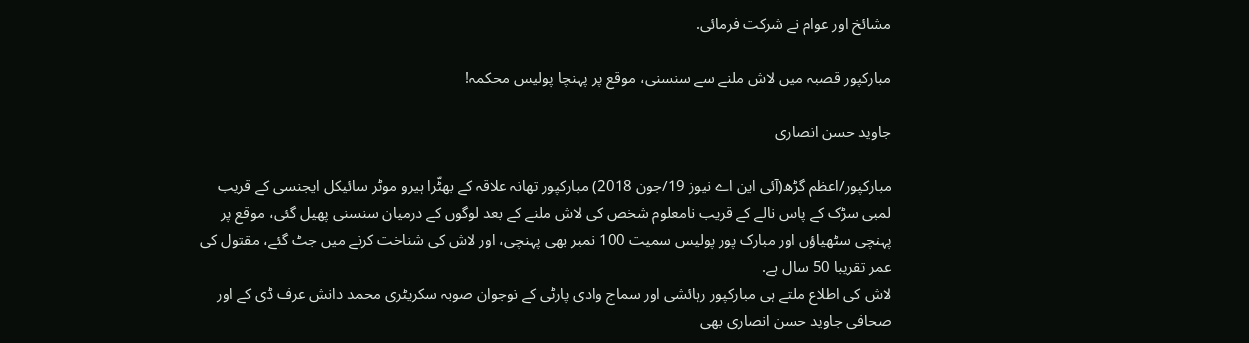مشائخ اور عوام نے شرکت فرمائی.

مبارکپور قصبہ میں لاش ملنے سے سنسنی، موقع پر پہنچا پولیس محکمہ!

جاوید حسن انصاری

مبارکپور/اعظم گڑھ(آئی این اے نیوز 19/جون 2018) مبارکپور تھانہ علاقہ کے بھٹّرا ہیرو موٹر سائیکل ایجنسی کے قریب لمبی سڑک کے پاس نالے کے قریب نامعلوم شخص کی لاش ملنے کے بعد لوگوں کے درمیان سنسنی پھیل گئی، موقع پر پہنچی سٹھیاؤں اور مبارک پور پولیس سمیت 100 نمبر بھی پہنچی، اور لاش کی شناخت کرنے میں جٹ گئے، مقتول کی عمر تقریبا 50 سال ہے.
لاش کی اطلاع ملتے ہی مبارکپور رہائشی اور سماج وادی پارٹی کے نوجوان صوبہ سکریٹری محمد دانش عرف ڈی کے اور صحافی جاوید حسن انصاری بھی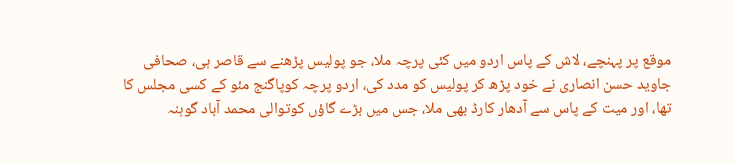موقع پر پہنچے، لاش کے پاس اردو میں کئی پرچہ ملا، جو پولیس پڑھنے سے قاصر ہی، صحافی جاوید حسن انصاری نے خود پڑھ کر پولیس کو مدد کی، اردو پرچہ کوپاگنج مئو کے کسی مجلس کا تھا، اور میت کے پاس سے آدھار کارڈ بھی ملا، جس میں بڑے گاؤں کوتوالی محمد آباد گوہنہ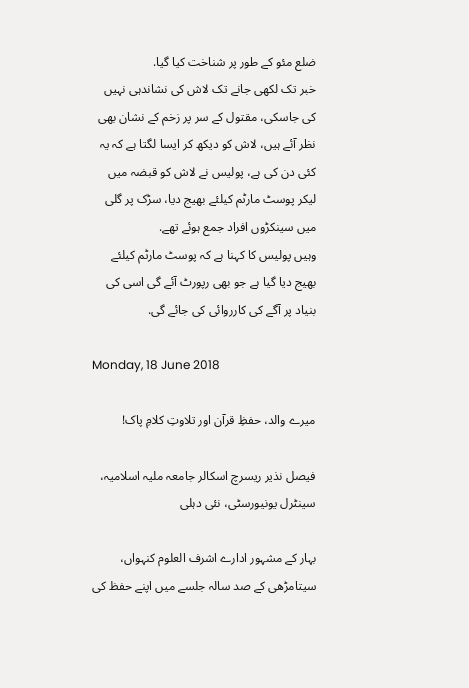ضلع مئو کے طور پر شناخت کیا گیا.
خبر تک لکھی جانے تک لاش کی نشاندہی نہیں کی جاسکی، مقتول کے سر پر زخم کے نشان بھی نظر آئے ہیں، لاش کو دیکھ کر ایسا لگتا ہے کہ یہ کئی دن کی ہے، پولیس نے لاش کو قبضہ میں لیکر پوسٹ مارٹم کیلئے بھیج دیا، سڑک پر گلی میں سینکڑوں افراد جمع ہوئے تھے.
وہیں پولیس کا کہنا ہے کہ پوسٹ مارٹم کیلئے بھیج دیا گیا ہے جو بھی رپورٹ آئے گی اسی کی بنیاد پر آگے کی کارروائی کی جائے گی.

Monday, 18 June 2018

میرے والد، حفظِ قرآن اور تلاوتِ کلامِ پاک!

فیصل نذیر ریسرچ اسکالر جامعہ ملیہ اسلامیہ، سینٹرل یونیورسٹی، نئی دہلی

بہار کے مشہور ادارے اشرف العلوم کنہواں، سیتامڑھی کے صد سالہ جلسے میں اپنے حفظ کی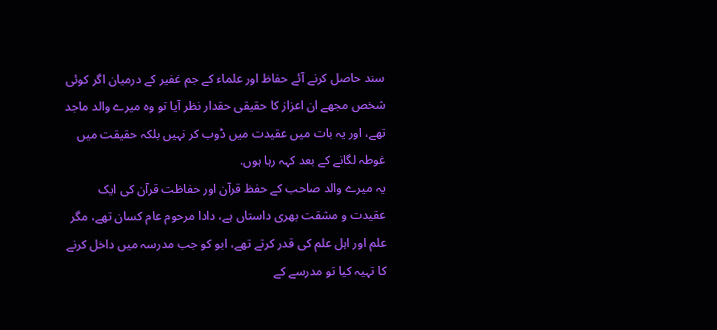سند حاصل کرنے آئے حفاظ اور علماء کے جم غفیر کے درمیان اگر کوئی شخص مجھے ان اعزاز کا حقیقی حقدار نظر آیا تو وہ میرے والد ماجد تھے، اور یہ بات میں عقیدت میں ڈوب کر نہیں بلکہ حقیقت میں غوطہ لگانے کے بعد کہہ رہا ہوں.
یہ میرے والد صاحب کے حفظ قرآن اور حفاظت قرآن کی ایک عقیدت و مشقت بھری داستاں ہے، دادا مرحوم عام کسان تھے، مگر علم اور اہل علم کی قدر کرتے تھے، ابو کو جب مدرسہ میں داخل کرنے کا تہیہ کیا تو مدرسے کے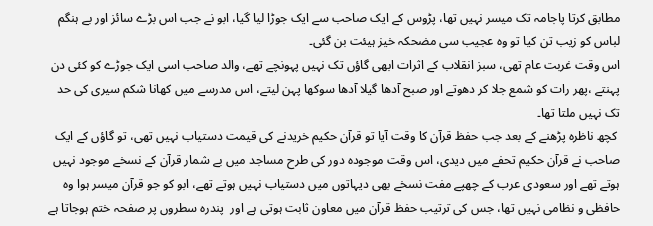مطابق کرتا پاجامہ تک میسر نہیں تھا، پڑوس کے ایک صاحب سے ایک جوڑا لیا گیا، ابو نے جب اس بڑے سائز اور بے ہنگم لباس کو زیب تن کیا تو وہ عجیب سی مضحکہ خیز ہیئت بن گئی۔
اس وقت غربت عام تھی، سبز انقلاب کے اثرات ابھی گاؤں تک نہیں پہونچے تھے، والد صاحب اسی ایک جوڑے کو کئی دن پہنتے ،پھر رات کو شمع جلا کر دھوتے اور صبح آدھا گیلا آدھا سوکھا پہن لیتے، اس مدرسے میں کھانا شکم سیری کی حد تک نہیں ملتا تھا۔
 کچھ ناظرہ پڑھنے کے بعد جب حفظ قرآن کا وقت آیا تو قرآن حکیم خریدنے کی قیمت دستیاب نہیں تھی، تو گاؤں کے ایک صاحب نے قرآن حکیم تحفے میں دیدی، اس وقت موجودہ دور کی طرح مساجد میں بے شمار قرآن کے نسخے موجود نہیں ہوتے تھے اور سعودی عرب کے چھپے مفت نسخے بھی دیہاتوں میں دستیاب نہیں ہوتے تھے، ابو کو جو قرآن میسر ہوا وہ حافظی و نظامی نہیں تھا، جس کی ترتیب حفظ قرآن میں معاون ثابت ہوتی ہے اور  پندرہ سطروں پر صفحہ ختم ہوجاتا ہے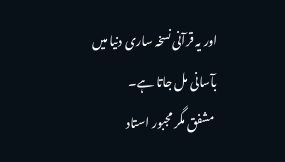اور یہ قرآنی نسخہ ساری دنیا میں بآسانی مل جاتا ہے۔
 مشفق مگر مجبور استاد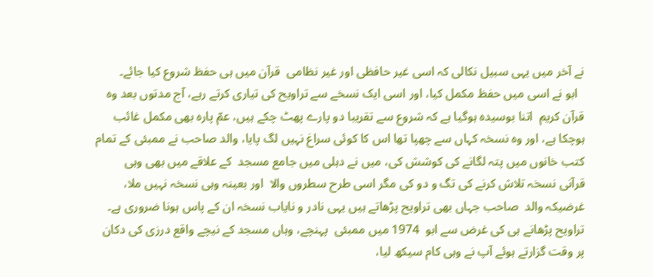نے آخر میں یہی سبیل نکالی کہ اسی غیر حافظی اور غیر نظامی  قرآن میں ہی حفظ شروع کیا جائے۔
  ابو نے اسی میں حفظ مکمل کیا، اور اسی ایک نسخے سے تراویح کی تیاری کرتے رہے، آج مدتوں بعد وہ قرآن کریم  اتنا بوسیدہ ہوگیا ہے کہ شروع سے تقریبا دو پارے پھٹ چکے ہیں، عمّ پارہ بھی مکمل غائب ہوچکا ہے، اور وہ نسخہ کہاں سے چھپا تھا اس کا کوئی سراغ نہیں لگ پایا، والد صاحب نے ممبئی کے تمام کتب خانوں میں پتہ لگانے کی کوشش کی، میں نے دہلی میں جامع مسجد  کے علاقے میں بھی وہی  قرآنی نسخہ تلاش کرنے کی تگ و دو کی مگر اسی طرح سطروں والا  اور بعینہ وہی نسخہ نہیں ملا، غرضیکہ والد  صاحب جہاں بھی تراویح پڑھاتے ہیں یہی نادر و نایاب نسخہ ان کے پاس ہونا ضروری ہے۔
تراويح پڑھانے ہی کی غرض سے ابو  1974 میں ممبئی  پہنچے، وہاں مسجد کے نیچے واقع درزی کی دکان پر وقت گزارتے ہوئے آپ نے وہی کام سیکھ لیا،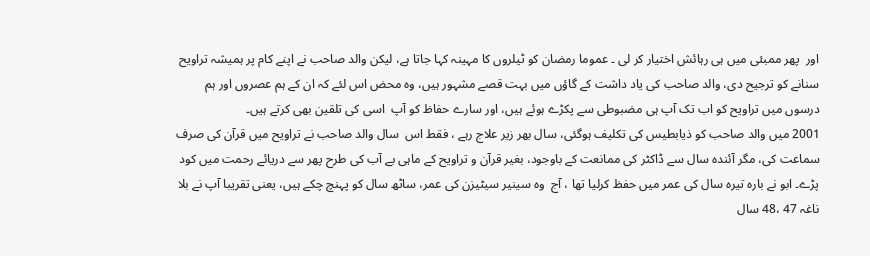اور  پھر ممبئی میں ہی رہائش اختیار کر لی ۔ عموما رمضان کو ٹیلروں کا مہینہ کہا جاتا ہے، لیکن والد صاحب نے اپنے کام پر ہمیشہ تراویح سنانے کو ترجیح دی، والد صاحب کی یاد داشت کے گاؤں میں بہت قصے مشہور ہیں، وہ محض اس لئے کہ ان کے ہم عصروں اور ہم درسوں میں تراویح کو اب تک آپ ہی مضبوطی سے پکڑے ہوئے ہیں، اور سارے حفاظ کو آپ  اسی کی تلقین بھی کرتے ہیں۔
2001 میں والد صاحب کو ذیابطیس کی تکلیف ہوگئی، سال بھر زیر علاج رہے ، فقط اس  سال والد صاحب نے تراویح میں قرآن کی صرف سماعت کی، مگر آئندہ سال سے ڈاکٹر کی ممانعت کے باوجود، بغیر قرآن و تراویح کے ماہی بے آب کی طرح پھر سے دریائے رحمت میں کود پڑے۔ ابو نے بارہ تیرہ سال کی عمر میں حفظ کرلیا تھا ، آج  وہ سینیر سیٹیزن کی عمر، ساٹھ سال کو پہنچ چکے ہیں، یعنی تقریبا آپ نے بلا ناغہ 47 ،48 سال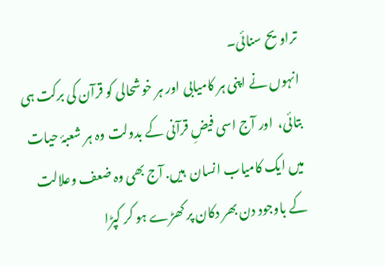تراویح سنائی۔
انہوں نے اپنی ہر کامیابی اور ہر خوشحالی کو قرآن کی برکت ہی بتائی،  اور آج اسی فیضِ قرآنی کے بدولت وہ ہر شعبۂ حیات میں ایک کامیاب انسان  ہیں. آج بھی وہ ضعف وعلالت کے باوجود دن بھر دکان پر کھڑے ہو کر کپڑا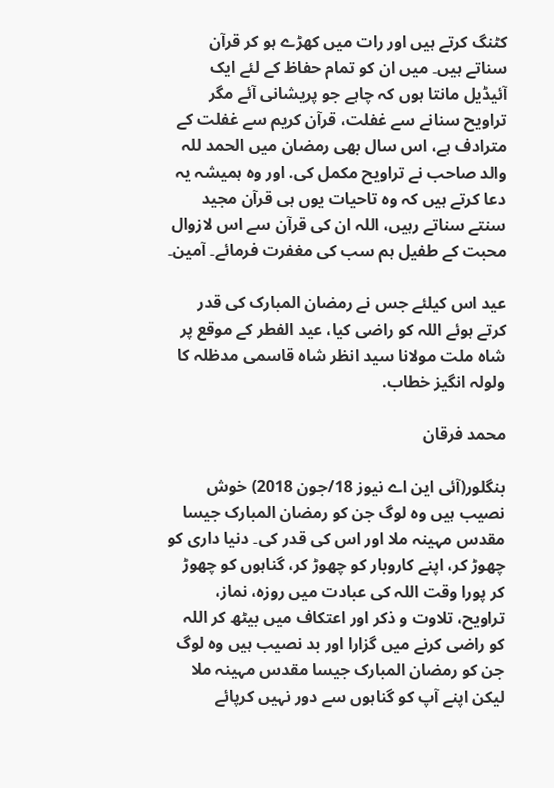کٹنگ کرتے ہیں اور رات میں کھڑے ہو کر قرآن  سناتے ہیں۔ میں ان کو تمام حفاظ کے لئے ایک آئیڈیل مانتا ہوں کہ چاہے جو پریشانی آئے مگر تراويح سنانے سے غفلت، قرآن کریم سے غفلت کے مترادف ہے، اس سال بھی رمضان میں الحمد للہ والد صاحب نے تراویح مکمل کی. اور وہ ہمیشہ یہ دعا کرتے ہیں کہ وہ تاحیات یوں ہی قرآن مجید سنتے سناتے رہیں، اللہ ان کی قرآن سے اس لازوال محبت کے طفیل ہم سب کی مغفرت فرمائے۔ آمین۔

عید اس کیلئے جس نے رمضان المبارک کی قدر کرتے ہوئے اللہ کو راضی کیا، عید الفطر کے موقع پر شاہ ملت مولانا سید انظر شاہ قاسمی مدظلہ کا ولولہ انگیز خطاب.

محمد فرقان

بنگلور(آئی این اے نیوز 18/جون 2018) خوش نصیب ہیں وہ لوگ جن کو رمضان المبارک جیسا مقدس مہینہ ملا اور اس کی قدر کی۔ دنیا داری کو چھوڑ کر، اپنے کاروبار کو چھوڑ کر، گناہوں کو چھوڑ کر پورا وقت اللہ کی عبادت میں روزہ، نماز، تراویح، تلاوت و ذکر اور اعتکاف میں بیٹھ کر اللہ کو راضی کرنے میں گزارا اور بد نصیب ہیں وہ لوگ جن کو رمضان المبارک جیسا مقدس مہینہ ملا لیکن اپنے آپ کو گناہوں سے دور نہیں کرپائے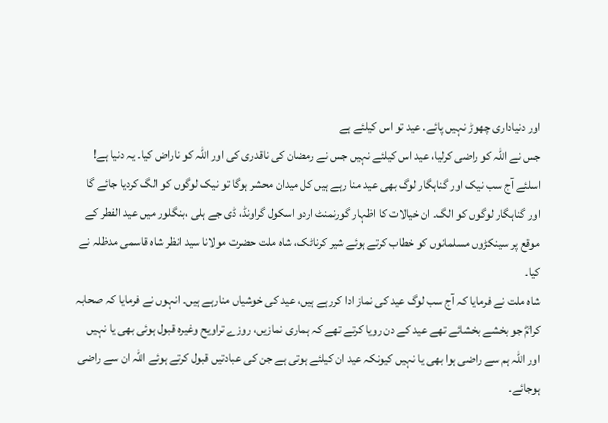اور دنیاداری چھوڑ نہیں پائے. عید تو اس کیلئے ہے
جس نے اللہ کو راضی کرلیا، عید اس کیلئے نہیں جس نے رمضان کی ناقدری کی اور اللہ کو ناراض کیا۔ یہ دنیا ہے! اسلئے آج سب نیک اور گناہگار لوگ بھی عید منا رہے ہیں کل میدان محشر ہوگا تو نیک لوگوں کو الگ کردیا جائے گا اور گناہگار لوگوں کو الگ۔ ان خیالات کا اظہار گورنمنٹ اردو اسکول گراونڈ، ڈی جے ہلی ،بنگلور میں عید الفطر کے موقع پر سینکڑوں مسلمانوں کو خطاب کرتے ہوئے شیر کرناٹک، شاہ ملت حضرت مولانا سید انظر شاہ قاسمی مدظلہ نے کیا۔
شاہ ملت نے فرمایا کہ آج سب لوگ عید کی نماز ادا کررہے ہیں، عید کی خوشیاں منارہے ہیں۔ انہوں نے فرمایا کہ صحابہ کرامؓ جو بخشے بخشائے تھے عید کے دن رویا کرتے تھے کہ ہماری نمازیں، روزے تراویح وغیرہ قبول ہوئی بھی یا نہیں اور اللہ ہم سے راضی ہوا بھی یا نہیں کیونکہ عید ان کیلئے ہوتی ہے جن کی عبادتیں قبول کرتے ہوئے اللہ ان سے راضی ہوجائے۔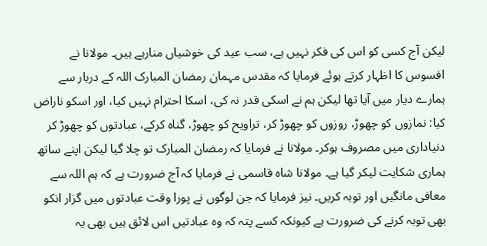لیکن آج کسی کو اس کی فکر نہیں ہے، سب عید کی خوشیاں منارہے ہیں۔ مولانا نے افسوس کا اظہار کرتے ہوئے فرمایا کہ مقدس مہمان رمضان المبارک اللہ کے دربار سے ہمارے دیار میں آیا تھا لیکن ہم نے اسکی قدر نہ کی، اسکا احترام نہیں کیا، اور اسکو ناراض کیا: نمازوں کو چھوڑ، روزوں کو چھوڑ کر، تراویح کو چھوڑ، گناہ کرکے، عبادتوں کو چھوڑ کر دنیاداری میں مصروف ہوکر۔ مولانا نے فرمایا کہ رمضان المبارک تو چلا گیا لیکن اپنے ساتھ ہماری شکایت لیکر گیا ہے۔ مولانا شاہ قاسمی نے فرمایا کہ آج ضرورت ہے کہ ہم اللہ سے معافی مانگیں اور توبہ کریں۔ نیز فرمایا کہ جن لوگوں نے پورا وقت عبادتوں میں گزار انکو بھی توبہ کرنے کی ضرورت ہے کیونکہ کسے پتہ کہ وہ عبادتیں اس لائق ہیں بھی یہ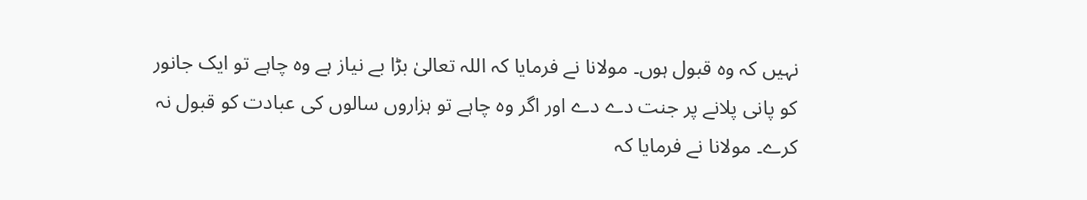نہیں کہ وہ قبول ہوں۔ مولانا نے فرمایا کہ اللہ تعالیٰ بڑا بے نیاز ہے وہ چاہے تو ایک جانور کو پانی پلانے پر جنت دے دے اور اگر وہ چاہے تو ہزاروں سالوں کی عبادت کو قبول نہ کرے۔ مولانا نے فرمایا کہ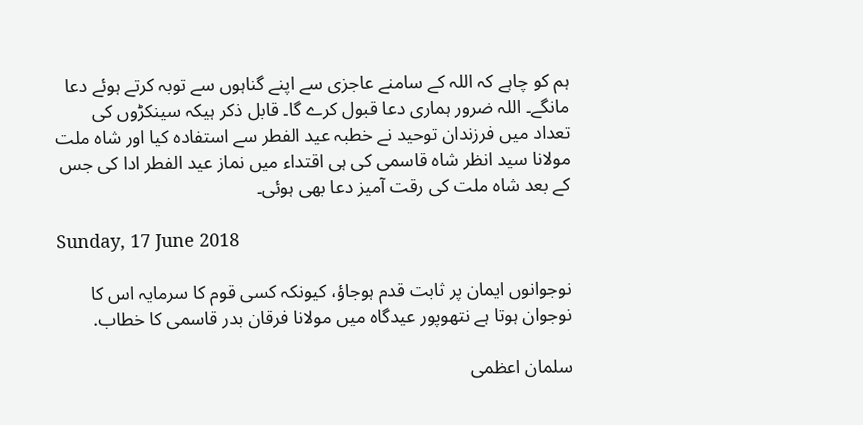ہم کو چاہے کہ اللہ کے سامنے عاجزی سے اپنے گناہوں سے توبہ کرتے ہوئے دعا مانگے۔ اللہ ضرور ہماری دعا قبول کرے گا۔ قابل ذکر ہیکہ سینکڑوں کی تعداد میں فرزندان توحید نے خطبہ عید الفطر سے استفادہ کیا اور شاہ ملت مولانا سید انظر شاہ قاسمی کی ہی اقتداء میں نماز عید الفطر ادا کی جس کے بعد شاہ ملت کی رقت آمیز دعا بھی ہوئی۔

Sunday, 17 June 2018

نوجوانوں ایمان پر ثابت قدم ہوجاؤ، کیونکہ کسی قوم کا سرمایہ اس کا نوجوان ہوتا ہے نتھوپور عیدگاہ میں مولانا فرقان بدر قاسمی کا خطاب.

سلمان اعظمی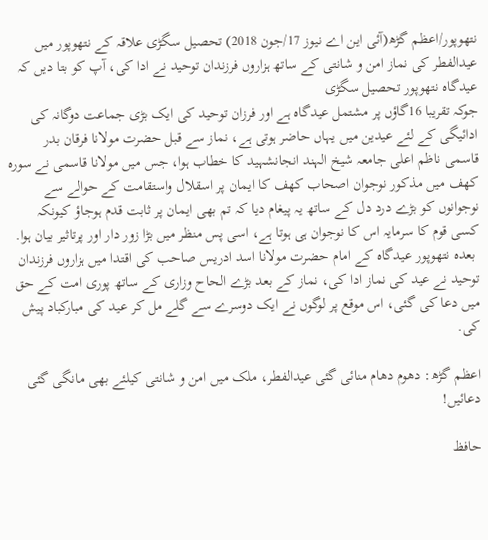نتھوپور/اعظم گڑھ(آئی این اے نیوز 17/جون 2018) تحصیل سگڑی علاقہ کے نتھوپور میں عیدالفطر کی نماز امن و شانتی کے ساتھ ہزاروں فرزندان توحید نے ادا کی، آپ کو بتا دیں کہ عیدگاہ نتھوپور تحصیل سگڑی
جوکہ تقریبا 16گاؤں پر مشتمل عیدگاہ ہے اور فرزان توحید کی ایک بڑی جماعت دوگانہ کی ادائیگی کے لئے عیدین میں یہاں حاضر ہوتی ہے، نماز سے قبل حضرت مولانا فرقان بدر قاسمی ناظم اعلی جامعہ شیخ الہند انجانشہید کا خطاب ہوا، جس میں مولانا قاسمی نے سورہ کھف میں مذکور نوجوان اصحاب کھف کا ایمان پر اسقلال واستقامت کے حوالے سے نوجوانوں کو بڑے درد دل کے ساتھ یہ پیغام دیا کہ تم بھی ایمان پر ثابت قدم ہوجاؤ کیونکہ کسی قوم کا سرمایہ اس کا نوجوان ہی ہوتا ہے، اسی پس منظر میں بڑا زور دار اور پرتاثیر بیان ہوا.
 بعدہ نتھوپور عیدگاہ کے امام حضرت مولانا اسد ادریس صاحب کی اقتدا میں ہزاروں فرزندان توحید نے عید کی نماز ادا کی، نماز کے بعد بڑے الحاح وزاری کے ساتھ پوری امت کے حق میں دعا کی گئی، اس موقع پر لوگوں نے ایک دوسرے سے گلے مل کر عید کی مبارکباد پیش کی.

اعظم گڑھ: دھوم دھام منائی گئی عیدالفطر، ملک میں امن و شانتی کیلئے بھی مانگی گئی دعائیں!

حافظ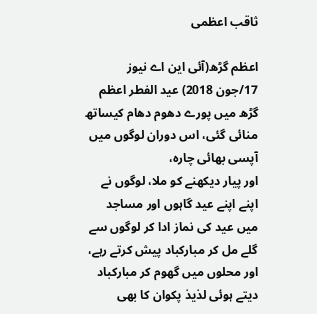ثاقب اعظمی

اعظم گڑھ(آئی این اے نیوز 17/جون 2018) عید الفطر اعظم گڑھ میں پورے دھوم دھام کیساتھ منائی گئی، اس دوران لوگوں میں آپسی بھائی چارہ،
اور پیار دیکھنے کو ملا، لوگوں نے اپنے اپنے عید گاہوں اور مساجد میں عید کی نماز ادا کر لوگوں سے گلے مل کر مبارکباد پیش کرتے رہے، اور محلوں میں گھوم کر مبارکباد دیتے ہوئی لذیذ پکوان کا بھی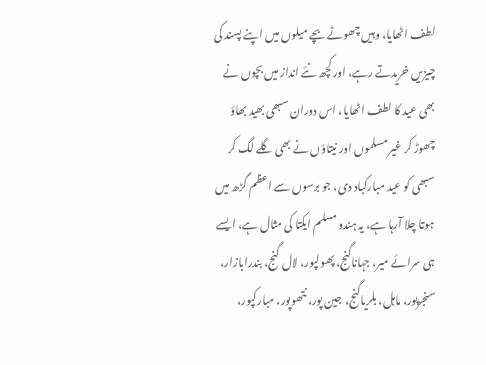لطف اٹھایا، وہیں چھوٹے بچے میلوں میں اپنے پسند کی چیزیں خریدتے رہے، اور کچھ نئے انداز میں بچوں نے بھی عید کا لطف اٹھایا، اس دوران سبھی بھید بھاؤ چھوڑ کر غیر مسلموں اور نیتاؤں نے بھی گلے لگ کر سبھی کو عید مبارکباد دی، جو برسوں سے اعظم گڑھ میں ہوتا چلا آرہا ہے، یہ ہندو مسلم ایکتا کی مثال ہے، ایسے ہی سرائے میر، جہاناگنج، پھولپور، لال گنج، بندرابازار، سنجرپور، ماہل، بلریاگنج، جین پور، نتھوپور، مبارکپور،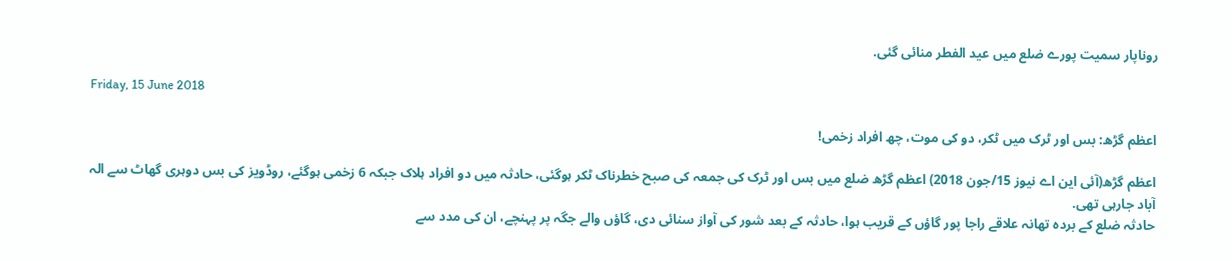روناپار سمیت پورے ضلع میں عید الفطر منائی گئی.

Friday, 15 June 2018

اعظم گڑھ: بس اور ٹرک میں ٹکر، دو کی موت، چھ افراد زخمی!

اعظم گڑھ(آئی این اے نیوز 15/جون 2018) اعظم گڑھ ضلع میں بس اور ٹرک کی جمعہ کی صبح خطرناک ٹکر ہوگئی، حادثہ میں دو افراد ہلاک جبکہ 6 زخمی ہوگئے، روڈویز کی بس دوہری گھاٹ سے الہ آباد جارہی تھی.
حادثہ ضلع کے بردہ تھانہ علاقے راجا پور گاؤں کے قریب ہوا، حادثہ کے بعد شور کی آواز سنائی دی، گاؤں والے جگہ پر پہنچے، ان کی مدد سے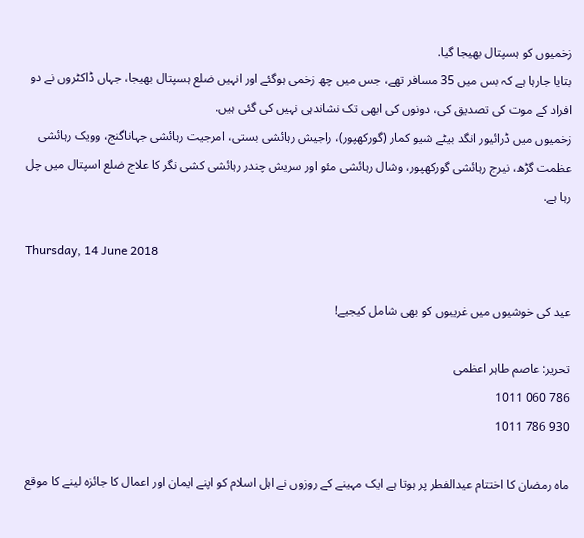زخمیوں کو ہسپتال بھیجا گیا.
بتایا جارہا ہے کہ بس میں 35 مسافر تھے، جس میں چھ زخمی ہوگئے اور انہیں ضلع ہسپتال بھیجا، جہاں ڈاکٹروں نے دو افراد کے موت کی تصدیق کی، دونوں کی ابھی تک نشاندہی نہیں کی گئی ہیں.
زخمیوں میں ڈرائیور انگد بیٹے شیو کمار (گورکھپور)، راجیش رہائشی بستی، امرجیت رہائشی جہاناگنج، وویک رہائشی عظمت گڑھ، نیرج رہائشی گوركھپور، وشال رہائشی مئو اور سریش چندر رہائشی کشی نگر کا علاج ضلع اسپتال میں چل رہا ہے.

Thursday, 14 June 2018

عید کی خوشیوں میں غریبوں کو بھی شامل کیجیے!

تحرير: عاصم طاہر اعظمی
786 060 1011
930 786 1011

ماہ رمضان کا اختتام عیدالفطر پر ہوتا ہے ایک مہینے کے روزوں نے اہل اسلام کو اپنے ایمان اور اعمال کا جائزہ لینے کا موقع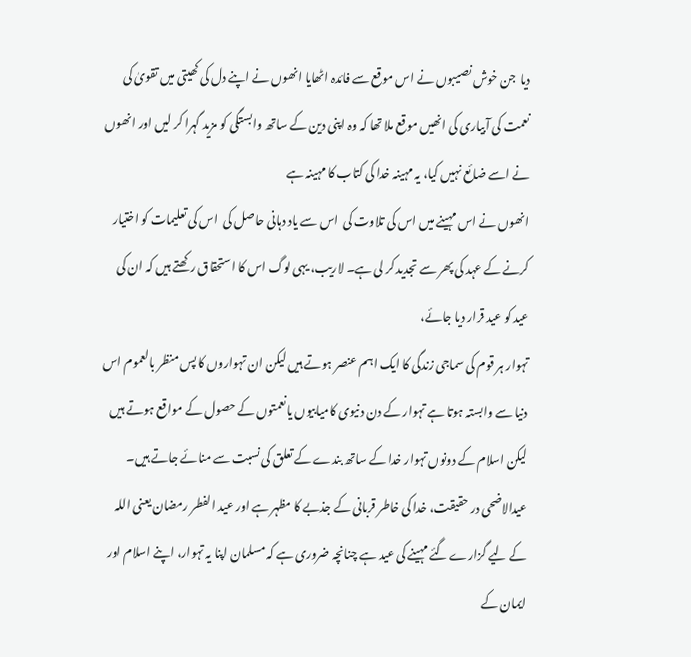دیا  جن خوش نصیبوں نے اس موقع سے فائدہ اٹھایا انھوں نے اپنے دل کی کھیتی میں تقویٰ کی نعمت کی آبیاری کی انھیں موقع ملا تھا کہ وہ اپنی دین کے ساتھ وابستگی کو مزید گہرا کر لیں اور انھوں نے اسے ضائع نہیں کیا، یہ مہینہ خدا کی کتاب کا مہینہ ہے
انھوں نے اس مہینے میں اس کی تلاوت کی  اس سے یاد دہانی حاصل کی  اس کی تعلیمات کو اختیار کرنے کے عہد کی پھر سے تجدید کر لی ہے۔ لاریب، یہی لوگ اس کا استحقاق رکھتے ہیں کہ ان کی عید کو عید قرار دیا جائے،
تہوار ہر قوم کی سماجی زندگی کا ایک اہم عنصر ہوتے ہیں لیکن ان تہواروں کا پس منظر بالعموم اس دنیا سے وابستہ ہوتا ہے تہوار کے دن دنیوی کامیابیوں یانعمتوں کے حصول کے مواقع ہوتے ہیں لیکن اسلام کے دونوں تہوار خدا کے ساتھ بندے کے تعلق کی نسبت سے منائے جاتے ہیں۔ عیدالاضحی در حقیقت، خدا کی خاطر قربانی کے جذبے کا مظہر ہے اور عید الفطر رمضان یعنی اللہ کے لیے گزارے گئے مہینے کی عید ہے چنانچہ ضروری ہے کہ مسلمان اپنا یہ تہوار، اپنے اسلام اور ایمان کے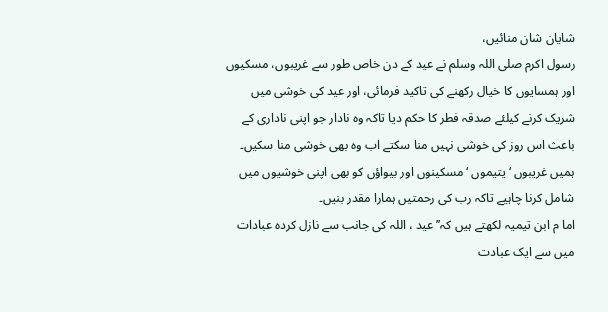شایان شان منائیں،
رسول اکرم صلی اللہ وسلم نے عید کے دن خاص طور سے غریبوں، مسکیوں اور ہمسایوں کا خیال رکھنے کی تاکید فرمائی، اور عید کی خوشی میں شریک کرنے کیلئے صدقہ فطر کا حکم دیا تاکہ وہ نادار جو اپنی ناداری کے باعث اس روز کی خوشی نہیں منا سکتے اب وہ بھی خوشی منا سکیں۔ ہمیں غریبوں ‘یتیموں ‘مسکینوں اور بیواؤں کو بھی اپنی خوشیوں میں شامل کرنا چاہیے تاکہ رب کی رحمتیں ہمارا مقدر بنیں۔
اما م ابن تیمیہ لکھتے ہیں کہ’’عید ، اللہ کی جانب سے نازل کردہ عبادات میں سے ایک عبادت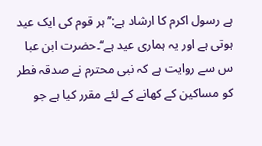ہے رسول اکرم کا ارشاد ہے:’’ہر قوم کی ایک عید ہوتی ہے اور یہ ہماری عید ہے‘‘۔حضرت ابن عبا س سے روایت ہے کہ نبی محترم نے صدقہ فطر کو مساکین کے کھانے کے لئے مقرر کیا ہے جو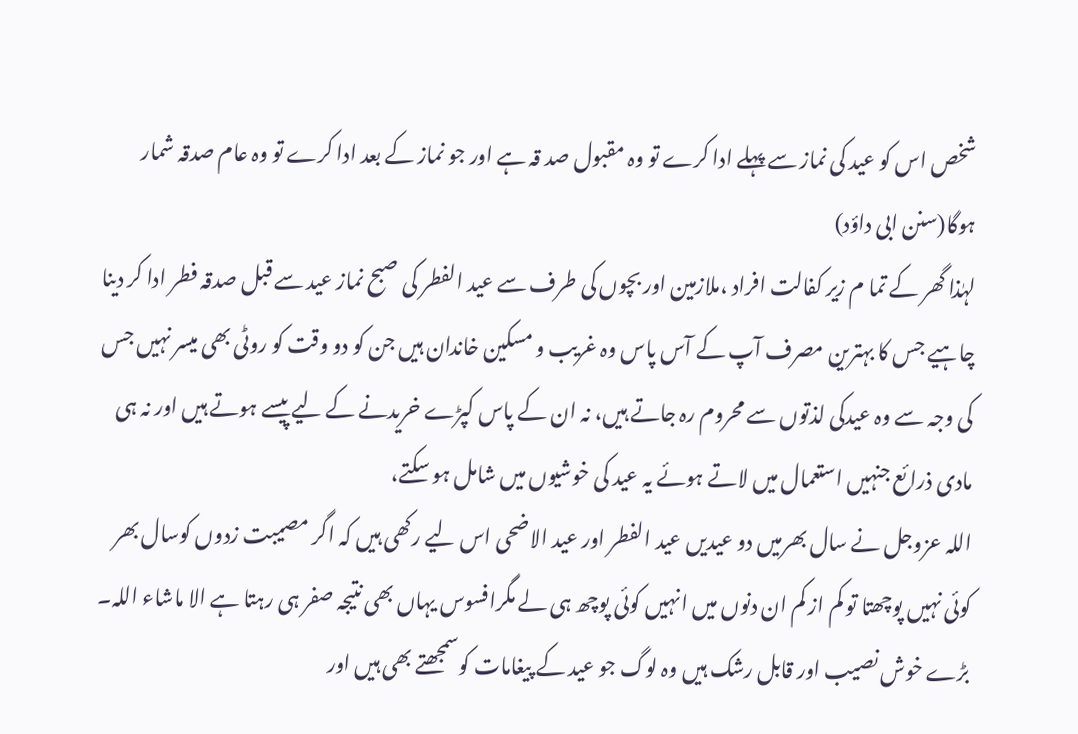شخص اس کو عید کی نماز سے پہلے ادا کرے تو وہ مقبول صد قہ ہے اور جو نماز کے بعد ادا کرے تو وہ عام صدقہ شمار ہوگا(سنن ابی داؤد)
لہٰذا گھر کے تما م زیر کفالت افراد ،ملازمین اور بچوں کی طرف سے عید الفطر کی صبح نماز عید سے قبل صدقہ فطر ادا کر دینا چاہیے جس کا بہترین مصرف آپ کے آس پاس وہ غریب و مسکین خاندان ہیں جن کو دو وقت کو روٹی بھی میسر نہیں جس کی وجہ سے وہ عیدکی لذتوں سے محروم رہ جاتے ہیں، نہ ان کے پاس کپڑے خریدنے کے لیے پیسے ہوتے ہیں اور نہ ہی مادی ذرائع جنہیں استعمال میں لاتے ہوئے یہ عید کی خوشیوں میں شامل ہو سکتے،
اللہ عزوجل نے سال بھرمیں دو عیدیں عید الفطر اور عید الاضحی اس لیے رکھی ہیں کہ اگر مصیبت زدوں کوسال بھر کوئی نہیں پوچھتا تو کم از کم ان دنوں میں انہیں کوئی پوچھ ہی لے مگرافسوس یہاں بھی نتیجہ صفر ہی رہتا ہے الا ماشاء اللہ۔ بڑے خوش نصیب اور قابل رشک ہیں وہ لوگ جو عید کے پیغامات کوسمجھتے بھی ہیں اور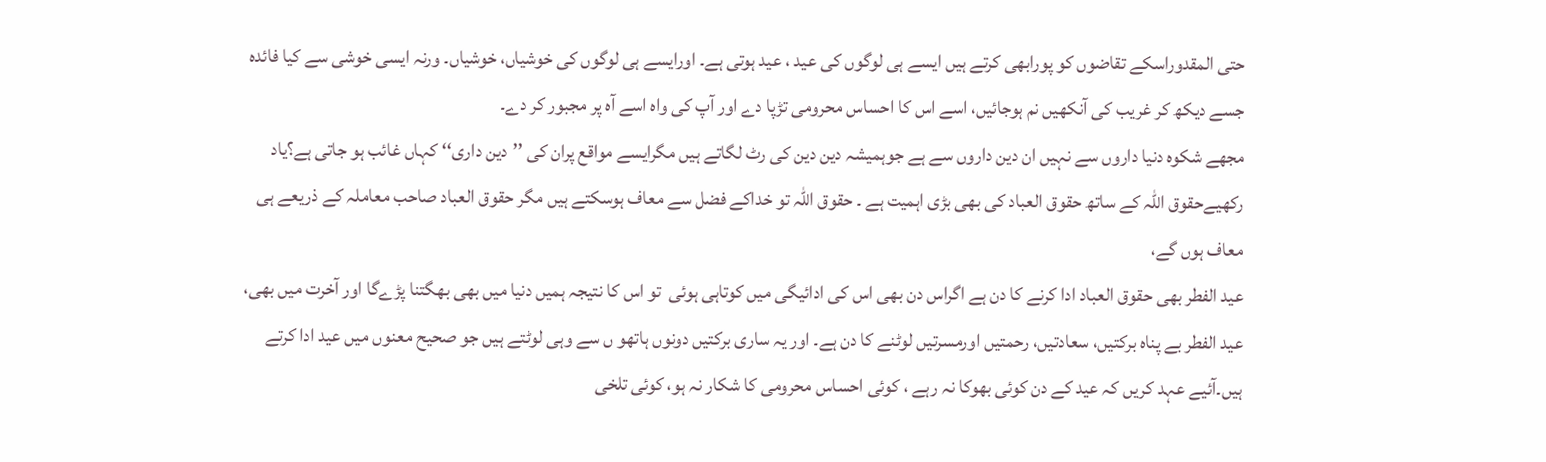حتی المقدوراسکے تقاضوں کو پورابھی کرتے ہیں ایسے ہی لوگوں کی عید ، عید ہوتی ہے۔ اورایسے ہی لوگوں کی خوشیاں، خوشیاں۔ ورنہ ایسی خوشی سے کیا فائدہ جسے دیکھ کر غریب کی آنکھیں نم ہوجائیں، اسے اس کا احساس محرومی تڑپا دے اور آپ کی واہ اسے آہ پر مجبور کر دے۔
مجھے شکوہ دنیا داروں سے نہیں ان دین داروں سے ہے جوہمیشہ دین دین کی رٹ لگاتے ہیں مگرایسے مواقع پران کی ’’دین داری‘‘ کہاں غائب ہو جاتی ہے؟یاد رکھیےحقوق اللہ کے ساتھ حقوق العباد کی بھی بڑی اہمیت ہے ۔ حقوق اللہ تو خداکے فضل سے معاف ہوسکتے ہیں مگر حقوق العباد صاحب معاملہ کے ذریعے ہی معاف ہوں گے،
عید الفطر بھی حقوق العباد ادا کرنے کا دن ہے اگراس دن بھی اس کی ادائیگی میں کوتاہی ہوئی  تو اس کا نتیجہ ہمیں دنیا میں بھی بھگتنا پڑےگا اور آخرت میں بھی، عید الفطر بے پناہ برکتیں، سعادتیں، رحمتیں اورمسرتیں لوٹنے کا دن ہے۔ اور یہ ساری برکتیں دونوں ہاتھو ں سے وہی لوٹتے ہیں جو صحیح معنوں میں عید ادا کرتے ہیں۔آئیے عہد کریں کہ عید کے دن کوئی بھوکا نہ رہے ، کوئی احساس محرومی کا شکار نہ ہو، کوئی تلخی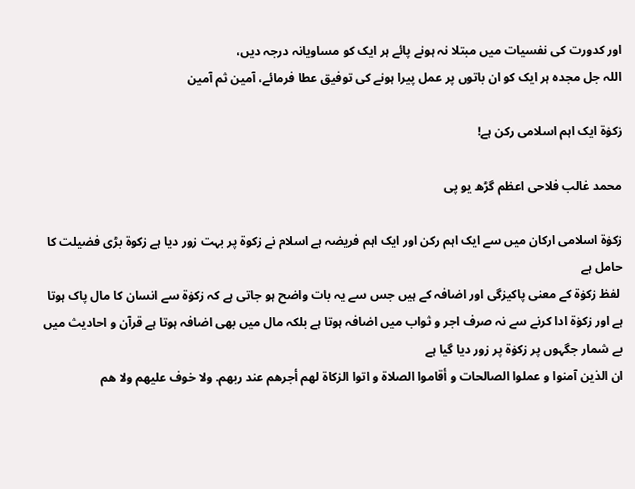اور کدورت کی نفسیات میں مبتلا نہ ہونے پائے ہر ایک کو مساویانہ درجہ دیں،
اللہ جل مجدہ ہر ایک کو ان باتوں پر عمل پیرا ہونے کی توفیق عطا فرمائے، آمین ثم آمین

زکوٰۃ ایک اہم اسلامی رکن ہے!

محمد غالب فلاحی اعظم گڑھ یو پی

زکوٰۃ اسلامی ارکان میں سے ایک اہم رکن اور ایک اہم فریضہ ہے اسلام نے زکوۃ پر بہت زور دیا ہے زکوۃ بڑی فضیلت کا حامل ہے
 لفظ زکوٰۃ کے معنی پاکیزگی اور اضافہ کے ہیں جس سے یہ بات واضح ہو جاتی ہے کہ زکوٰۃ سے انسان کا مال پاک ہوتا ہے اور زکوٰۃ ادا کرنے سے نہ صرف اجر و ثواب میں اضافہ ہوتا ہے بلکہ مال میں بھی اضافہ ہوتا ہے قرآن و احادیث میں بے شمار جگہوں پر زکوٰۃ پر زور دیا گیا ہے
ان الذين آمنوا و عملوا الصالحات و أقاموا الصلاة و اتوا الزكاة لهم أجرهم عند ربهم. ولا خوف عليهم ولا هم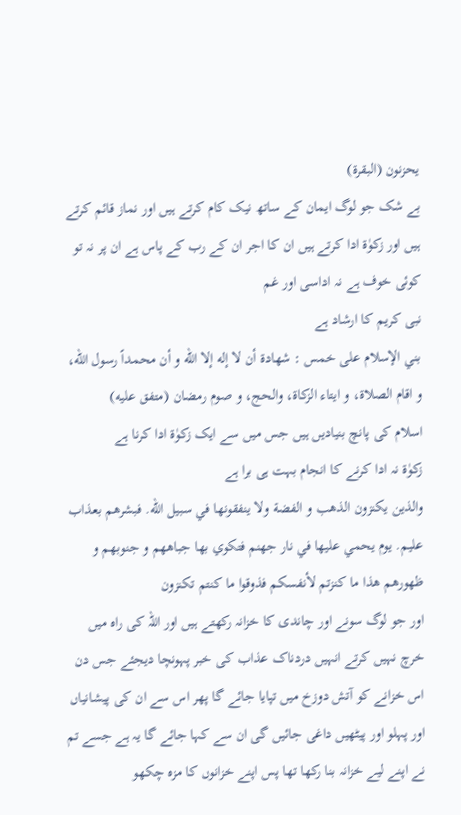يحزنون (البقرة)
بے شک جو لوگ ایمان کے ساتھ نیک کام کرتے ہیں اور نماز قائم کرتے ہیں اور زکوٰۃ ادا کرتے ہیں ان کا اجر ان کے رب کے پاس ہے ان پر نہ تو کوئی خوف ہے نہ اداسی اور غم
نبی کریم کا ارشاد ہے
بني الإسلام على خمس : شهادة أن لا إله إلا الله و أن محمداً رسول الله، و اقام الصلاة، و ايتاء الزكاة، والحج، و صوم رمضان (متفق عليه)
اسلام کی پانچ بنیادیں ہیں جس میں سے ایک زکوٰۃ ادا کرنا ہے
زکوٰۃ نہ ادا کرنے کا انجام بہت ہی برا ہے
والذين يكنزون الذهب و الفضة ولا ينفقونها في سبيل الله. فبشرهم بعذاب عليم. يوم يحمي عليها في نار جهنم فتكوي بها جباههم و جنوبهم و ظهورهم هذا ما كنزتم لأنفسكم فذوقوا ما كنتم تكنزون
اور جو لوگ سونے اور چاندی کا خزانہ رکھتے ہیں اور اللہ کی راہ میں خرچ نہیں کرتے انہیں دردناک عذاب کی خبر پہونچا دیجئے جس دن اس خزانے کو آتش دوزخ میں تپایا جائے گا پھر اس سے ان کی پیشانیاں اور پہلو اور پیٹھیں داغی جائیں گی ان سے کہا جائے گا یہ ہے جسے تم نے اپنے لیے خزانہ بنا رکھا تھا پس اپنے خزانوں کا مزہ چکھو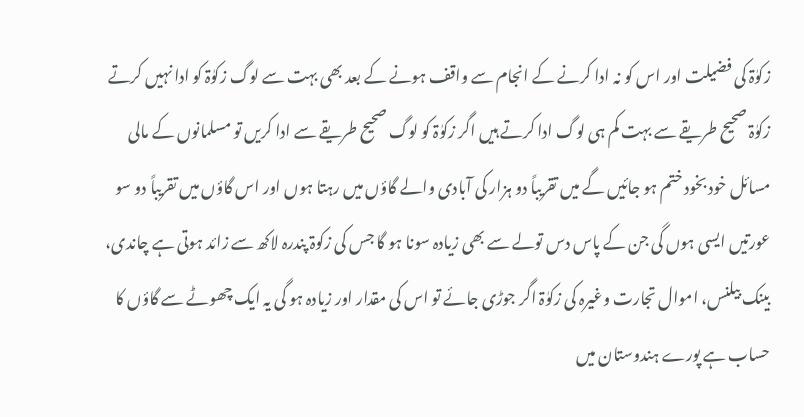زکوٰۃ کی فضیلت اور اس کو نہ ادا کرنے کے انجام سے واقف ہونے کے بعد بھی بہت سے لوگ زکوٰۃ کو ادا نہیں کرتے زکوٰۃ صحیح طریقے سے بہت کم ہی لوگ ادا کرتے ہیں اگر زکوٰۃ کو لوگ صحیح طریقے سے ادا کریں تو مسلمانوں کے مالی مسائل خود بخود ختم ہو جائیں گے میں تقریباً دو ہزار کی آبادی والے گاؤں میں رہتا ہوں اور اس گاؤں میں تقریباً دو سو عورتیں ایسی ہوں گی جن کے پاس دس تولے سے بھی زیادہ سونا ہو گا جس کی زکوۃ پندرہ لاکھ سے زائد ہوتی ہے چاندی، بینک بیلنس، اموال تجارت وغیرہ کی زکوٰۃ اگر جوڑی جائے تو اس کی مقدار اور زیادہ ہو گی یہ ایک چھوٹے سے گاؤں کا حساب ہے پورے ہندوستان میں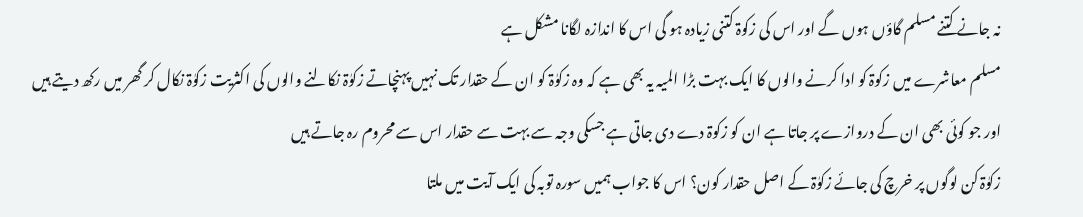نہ جانے کتنے مسلم گاؤں ہوں گے اور اس کی زکوۃ کتنی زیادہ ہو گی اس کا اندازہ لگانا مشکل ہے
مسلم معاشرے میں زکوۃ کو ادا کرنے والوں کا ایک بہت بڑا المیہ یہ بھی ہے کہ وہ زکوٰۃ کو ان کے حقدار تک نہیں پہنچاتے زکوٰۃ نکالنے والوں کی اکثریت زکوٰۃ نکال کر گھر میں رکھ دیتے ہیں اور جو کوئی بھی ان کے دروازے پر جاتا ہے ان کو زکوۃ دے دی جاتی ہے جسکی وجہ سے بہت سے حقدار اس سے محروم رہ جاتے ہیں
زکوٰۃ کن لوگوں پر خرچ کی جائے زکوٰۃ کے اصل حقدار کون؟ اس کا جواب ہمیں سورہ توبہ کی ایک آیت میں ملتا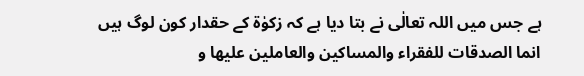ہے جس میں اللہ تعالٰی نے بتا دیا ہے کہ زکوٰۃ کے حقدار کون لوگ ہیں
انما الصدقات للفقراء والمساكين والعاملين عليها و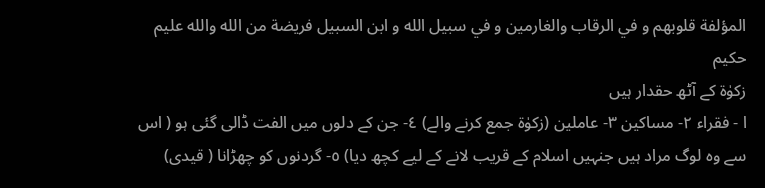المؤلفة قلوبهم و في الرقاب والغارمين و في سبيل الله و ابن السبيل فريضة من الله والله عليم حكيم
زکوٰۃ کے آٹھ حقدار ہیں
ا - فقراء ٢- مساکین ٣- عاملين (زکوٰۃ جمع کرنے والے) ٤- جن کے دلوں میں الفت ڈالی گئی ہو ( اس سے وہ لوگ مراد ہیں جنہیں اسلام کے قریب لانے کے لیے کچھ دیا) ٥- گردنوں کو چھڑانا ( قیدی)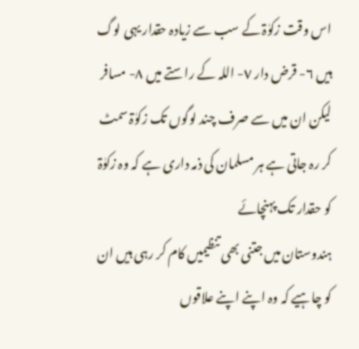اس وقت زکوٰۃ کے سب سے زیادہ حقدار یہی لوگ ہیں ٦- قرض دار ٧- اللہ کے راستے میں ٨- مسافر
لیکن ان میں سے صرف چند لوگوں تک زکوٰۃ سمٹ کر رہ جاتی ہے ہر مسلمان کی ذمہ داری ہے کہ وہ زکوٰۃ کو حقدار تک پہنچائے
ہندوستان میں جتنی بھی تنظیمیں کام کر رہی ہیں ان کو چاہیے کہ وہ اپنے اپنے علاقوں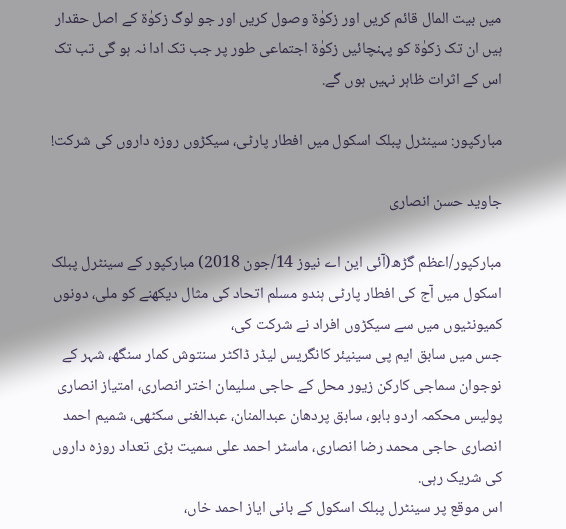میں بیت المال قائم کریں اور زکوٰۃ وصول کریں اور جو لوگ زکوٰۃ کے اصل حقدار ہیں ان تک زکوٰۃ کو پہنچائیں زکوٰۃ اجتماعی طور پر جب تک ادا نہ ہو گی تب تک اس کے اثرات ظاہر نہیں ہوں گے.

مبارکپور: سینٹرل پبلک اسکول میں افطار پارٹی، سیکڑوں روزہ داروں کی شرکت!

جاوید حسن انصاری

مبارکپور/اعظم گڑھ(آئی این اے نیوز 14/جون 2018) مبارکپور کے سینٹرل پبلک اسکول میں آج کی افطار پارٹی ہندو مسلم اتحاد کی مثال دیکھنے کو ملی، دونوں کمیونٹیوں میں سے سیکڑوں افراد نے شرکت کی،
جس میں سابق ایم پی سینیئر کانگریس لیڈر ڈاکٹر سنتوش کمار سنگھ، شہر کے نوجوان سماجی کارکن زیور محل کے حاجی سلیمان اختر انصاری، امتیاز انصاری پولیس محکمہ اردو بابو، سابق پردھان عبدالمنان، عبدالغنی سكٹھی، شمیم احمد انصاری حاجی محمد رضا انصاری، ماسٹر احمد علی سمیت بڑی تعداد روزہ داروں کی شریک رہی.
اس موقع پر سینٹرل پبلک اسکول کے بانی اياز احمد خاں،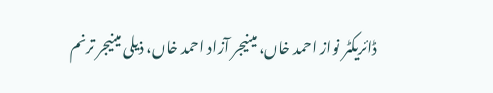ڈائریکٹر نواز احمد خاں، مینیجر آزاد احمد خاں، ذیلی مینیجر ترنم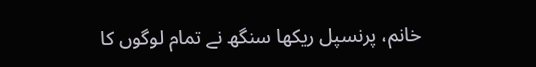خانم، پرنسپل ریکھا سنگھ نے تمام لوگوں کا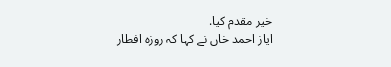خیر مقدم کیا.
اياز احمد خاں نے کہا کہ روزہ افطار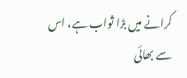کرانے میں بڑا ثواب ہے، اس سے بھائی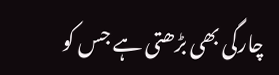چارگی بھی بڑھتی ہے جس کو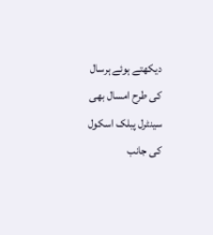دیکھتے ہوئے ہرسال کی طرح امسال بھی سینٹرل پبلک اسکول کی جانب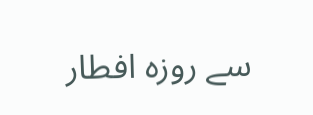سے روزہ افطار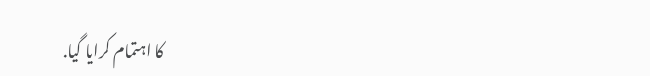کا اہتمام کرایا گیا.